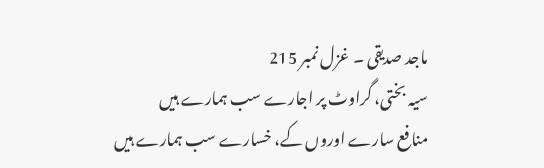ماجد صدیقی ۔ غزل نمبر 215
سیہ بختی، گراوٹ پر اجارے سب ہمارے ہیں
منافع سارے اوروں کے، خسارے سب ہمارے ہیں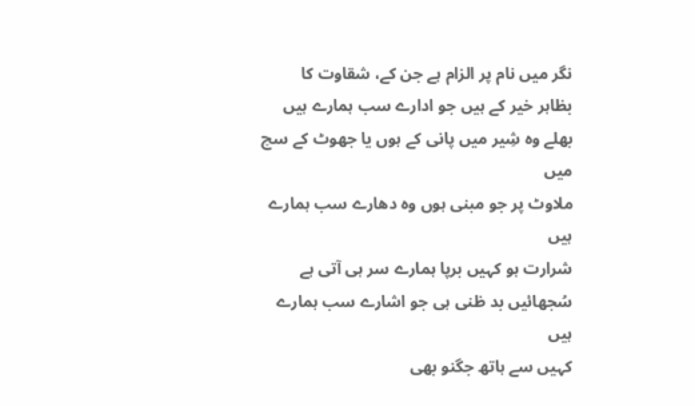نگر میں نام پر الزام ہے جن کے، شقاوت کا
بظاہر خیر کے ہیں جو ادارے سب ہمارے ہیں
بھلے وہ شِیر میں پانی کے ہوں یا جھوٹ کے سچ میں
ملاوٹ پر جو مبنی ہوں وہ دھارے سب ہمارے ہیں
شرارت ہو کہیں برپا ہمارے سر ہی آتی ہے
سُجھائیں بد ظنی ہی جو اشارے سب ہمارے ہیں
کہیں سے ہاتھ جگنو بھی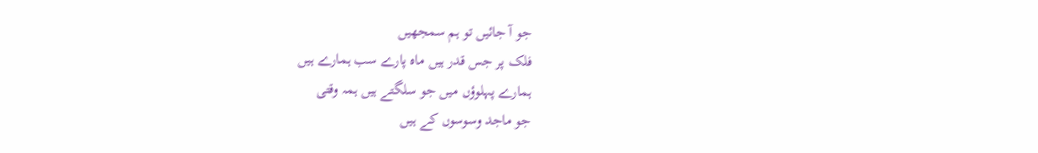جو آ جائیں تو ہم سمجھیں
فلک پر جس قدر ہیں ماہ پارے سب ہمارے ہیں
ہمارے پہلوؤں میں جو سلگتے ہیں ہمہ وقتی
جو ماجد وسوسوں کے ہیں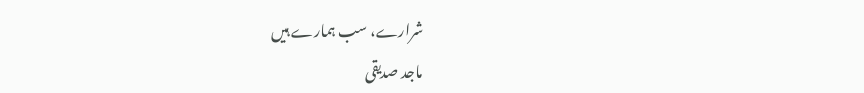شرارے، سب ہمارے ہیں
ماجد صدیقی